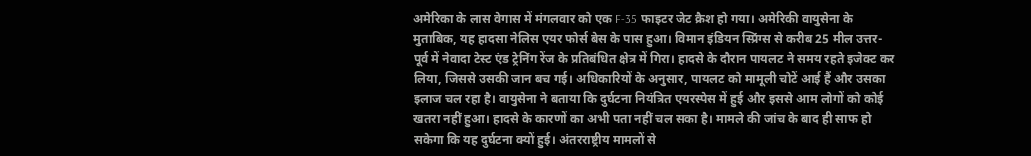अमेरिका के लास वेगास में मंगलवार को एक F-35 फाइटर जेट क्रैश हो गया। अमेरिकी वायुसेना के मुताबिक, यह हादसा नेलिस एयर फोर्स बेस के पास हुआ। विमान इंडियन स्प्रिंग्स से करीब 25 मील उत्तर-पूर्व में नेवादा टेस्ट एंड ट्रेनिंग रेंज के प्रतिबंधित क्षेत्र में गिरा। हादसे के दौरान पायलट ने समय रहते इजेक्ट कर लिया, जिससे उसकी जान बच गई। अधिकारियों के अनुसार, पायलट को मामूली चोटें आई हैं और उसका इलाज चल रहा है। वायुसेना ने बताया कि दुर्घटना नियंत्रित एयरस्पेस में हुई और इससे आम लोगों को कोई खतरा नहीं हुआ। हादसे के कारणों का अभी पता नहीं चल सका है। मामले की जांच के बाद ही साफ हो सकेगा कि यह दुर्घटना क्यों हुई। अंतरराष्ट्रीय मामलों से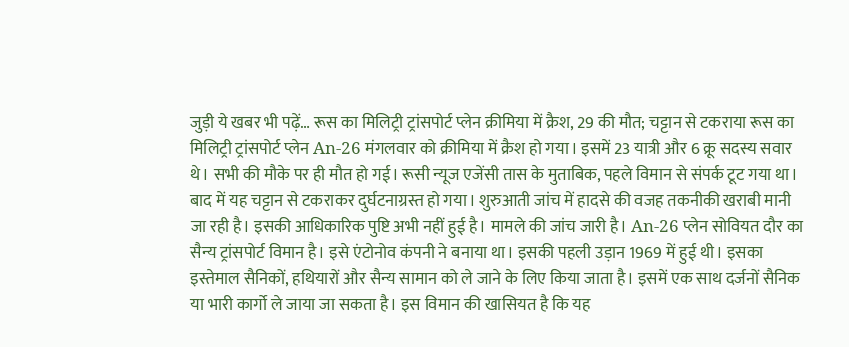जुड़ी ये खबर भी पढ़ें… रूस का मिलिट्री ट्रांसपोर्ट प्लेन क्रीमिया में क्रैश, 29 की मौत; चट्टान से टकराया रूस का मिलिट्री ट्रांसपोर्ट प्लेन An-26 मंगलवार को क्रीमिया में क्रैश हो गया। इसमें 23 यात्री और 6 क्रू सदस्य सवार थे। सभी की मौके पर ही मौत हो गई। रूसी न्यूज एजेंसी तास के मुताबिक, पहले विमान से संपर्क टूट गया था। बाद में यह चट्टान से टकराकर दुर्घटनाग्रस्त हो गया। शुरुआती जांच में हादसे की वजह तकनीकी खराबी मानी जा रही है। इसकी आधिकारिक पुष्टि अभी नहीं हुई है। मामले की जांच जारी है। An-26 प्लेन सोवियत दौर का सैन्य ट्रांसपोर्ट विमान है। इसे एंटोनोव कंपनी ने बनाया था। इसकी पहली उड़ान 1969 में हुई थी। इसका इस्तेमाल सैनिकों, हथियारों और सैन्य सामान को ले जाने के लिए किया जाता है। इसमें एक साथ दर्जनों सैनिक या भारी कार्गो ले जाया जा सकता है। इस विमान की खासियत है कि यह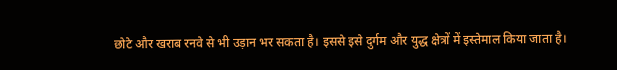छोटे और खराब रनवे से भी उड़ान भर सकता है। इससे इसे दुर्गम और युद्ध क्षेत्रों में इस्तेमाल किया जाता है।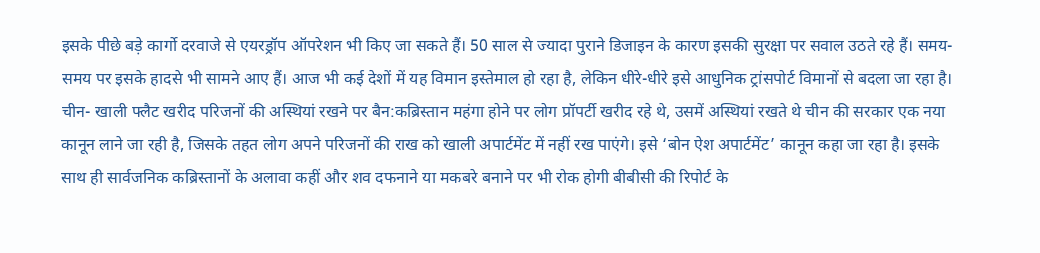इसके पीछे बड़े कार्गो दरवाजे से एयरड्रॉप ऑपरेशन भी किए जा सकते हैं। 50 साल से ज्यादा पुराने डिजाइन के कारण इसकी सुरक्षा पर सवाल उठते रहे हैं। समय-समय पर इसके हादसे भी सामने आए हैं। आज भी कई देशों में यह विमान इस्तेमाल हो रहा है, लेकिन धीरे-धीरे इसे आधुनिक ट्रांसपोर्ट विमानों से बदला जा रहा है। चीन- खाली फ्लैट खरीद परिजनों की अस्थियां रखने पर बैन:कब्रिस्तान महंगा होने पर लोग प्रॉपर्टी खरीद रहे थे, उसमें अस्थियां रखते थे चीन की सरकार एक नया कानून लाने जा रही है, जिसके तहत लोग अपने परिजनों की राख को खाली अपार्टमेंट में नहीं रख पाएंगे। इसे ‘बोन ऐश अपार्टमेंट’ कानून कहा जा रहा है। इसके साथ ही सार्वजनिक कब्रिस्तानों के अलावा कहीं और शव दफनाने या मकबरे बनाने पर भी रोक होगी बीबीसी की रिपोर्ट के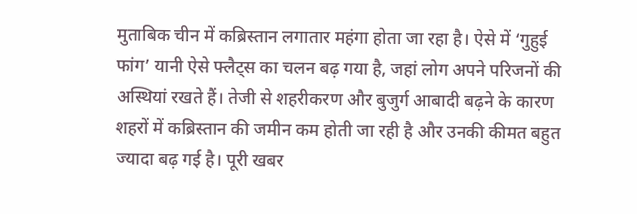मुताबिक चीन में कब्रिस्तान लगातार महंगा होता जा रहा है। ऐसे में ‘गुहुई फांग’ यानी ऐसे फ्लैट्स का चलन बढ़ गया है, जहां लोग अपने परिजनों की अस्थियां रखते हैं। तेजी से शहरीकरण और बुजुर्ग आबादी बढ़ने के कारण शहरों में कब्रिस्तान की जमीन कम होती जा रही है और उनकी कीमत बहुत ज्यादा बढ़ गई है। पूरी खबर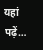यहां पढ़ें…